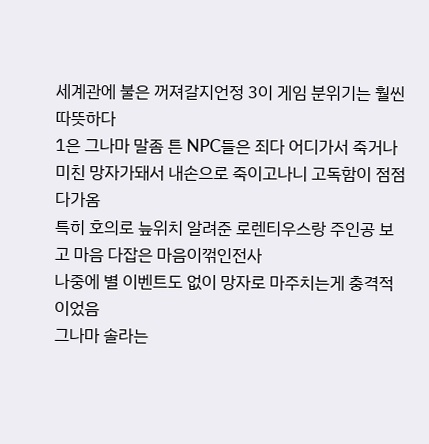세계관에 불은 꺼져갈지언정 3이 게임 분위기는 훨씬 따뜻하다
1은 그나마 말좀 튼 NPC들은 죄다 어디가서 죽거나 미친 망자가돼서 내손으로 죽이고나니 고독함이 점점 다가옴
특히 호의로 늪위치 알려준 로렌티우스랑 주인공 보고 마음 다잡은 마음이꺾인전사
나중에 별 이벤트도 없이 망자로 마주치는게 충격적이었음
그나마 솔라는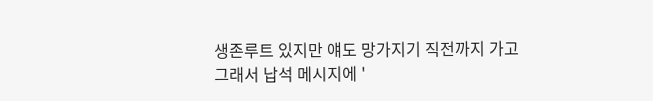생존루트 있지만 얘도 망가지기 직전까지 가고
그래서 납석 메시지에 '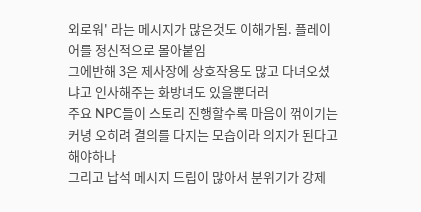외로워' 라는 메시지가 많은것도 이해가됨. 플레이어를 정신적으로 몰아붙임
그에반해 3은 제사장에 상호작용도 많고 다녀오셨냐고 인사해주는 화방녀도 있을뿐더러
주요 NPC들이 스토리 진행할수록 마음이 꺾이기는 커녕 오히려 결의를 다지는 모습이라 의지가 된다고 해야하나
그리고 납석 메시지 드립이 많아서 분위기가 강제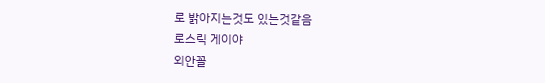로 밝아지는것도 있는것같음
로스릭 게이야
외안꼴